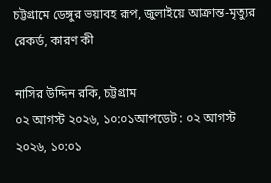চট্টগ্রামে ডেঙ্গুর ভয়াবহ রূপ, জুলাইয়ে আক্রান্ত-মৃত্যুর রেকর্ড, কারণ কী

নাসির উদ্দিন রকি, চট্টগ্রাম
০২ আগস্ট ২০২৬, ১০:০১আপডেট : ০২ আগস্ট ২০২৬, ১০:০১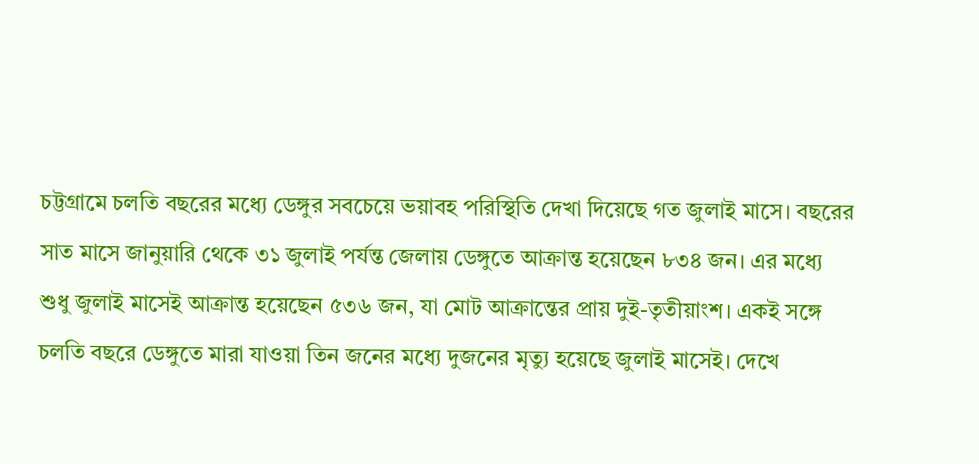চট্টগ্রামে চলতি বছরের মধ্যে ডেঙ্গুর সবচেয়ে ভয়াবহ পরিস্থিতি দেখা দিয়েছে গত জুলাই মাসে। বছরের সাত মাসে জানুয়ারি থেকে ৩১ জুলাই পর্যন্ত জেলায় ডেঙ্গুতে আক্রান্ত হয়েছেন ৮৩৪ জন। এর মধ্যে শুধু জুলাই মাসেই আক্রান্ত হয়েছেন ৫৩৬ জন, যা মোট আক্রান্তের প্রায় দুই-তৃতীয়াংশ। একই সঙ্গে চলতি বছরে ডেঙ্গুতে মারা যাওয়া তিন জনের মধ্যে দুজনের মৃত্যু হয়েছে জুলাই মাসেই। দেখে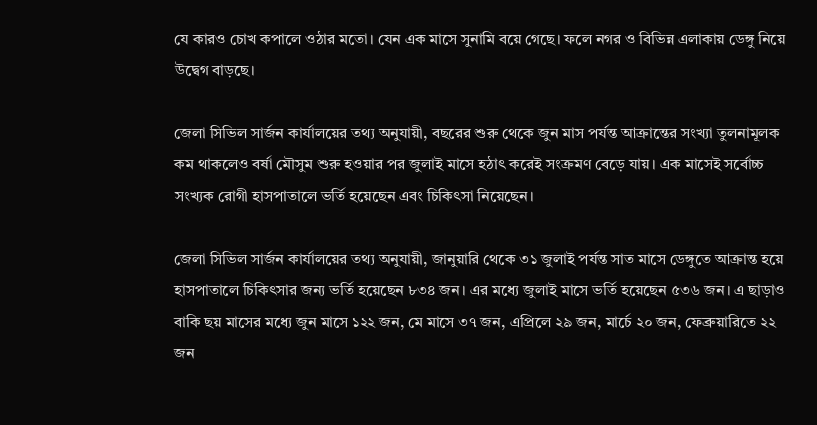যে কারও চোখ কপালে ওঠার মতো। যেন এক মাসে সুনামি বয়ে গেছে। ফলে নগর ও বিভিন্ন এলাকায় ডেঙ্গু নিয়ে উদ্বেগ বাড়ছে।

জেলা সিভিল সার্জন কার্যালয়ের তথ্য অনুযায়ী, বছরের শুরু থেকে জুন মাস পর্যন্ত আক্রান্তের সংখ্যা তুলনামূলক কম থাকলেও বর্ষা মৌসুম শুরু হওয়ার পর জুলাই মাসে হঠাৎ করেই সংক্রমণ বেড়ে যায়। এক মাসেই সর্বোচ্চ সংখ্যক রোগী হাসপাতালে ভর্তি হয়েছেন এবং চিকিৎসা নিয়েছেন।

জেলা সিভিল সার্জন কার্যালয়ের তথ্য অনুযায়ী, জানুয়ারি থেকে ৩১ জুলাই পর্যন্ত সাত মাসে ডেঙ্গুতে আক্রান্ত হয়ে হাসপাতালে চিকিৎসার জন্য ভর্তি হয়েছেন ৮৩৪ জন। এর মধ্যে জুলাই মাসে ভর্তি হয়েছেন ৫৩৬ জন। এ ছাড়াও বাকি ছয় মাসের মধ্যে জুন মাসে ১২২ জন, মে মাসে ৩৭ জন, এপ্রিলে ২৯ জন, মার্চে ২০ জন, ফেব্রুয়ারিতে ২২ জন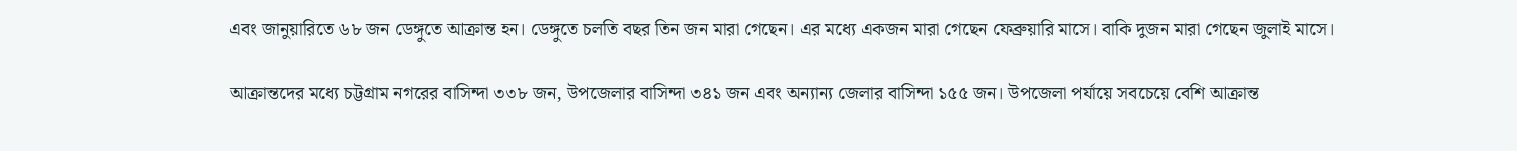এবং জানুয়ারিতে ৬৮ জন ডেঙ্গুতে আক্রান্ত হন। ডেঙ্গুতে চলতি বছর তিন জন মারা গেছেন। এর মধ্যে একজন মারা গেছেন ফেব্রুয়ারি মাসে। বাকি দুজন মারা গেছেন জুলাই মাসে।

আক্রান্তদের মধ্যে চট্টগ্রাম নগরের বাসিন্দা ৩৩৮ জন, উপজেলার বাসিন্দা ৩৪১ জন এবং অন্যান্য জেলার বাসিন্দা ১৫৫ জন। উপজেলা পর্যায়ে সবচেয়ে বেশি আক্রান্ত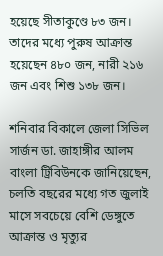হয়েছে সীতাকুণ্ডে ৮৩ জন। তাদের মধ্যে পুরুষ আক্রান্ত হয়েছেন ৪৮০ জন, নারী ২১৬ জন এবং শিশু ১৩৮ জন।

শনিবার বিকালে জেলা সিভিল সার্জন ডা. জাহাঙ্গীর আলম বাংলা ট্রিবিউনকে জানিয়েছেন, চলতি বছরের মধ্যে গত জুলাই মাসে সবচেয়ে বেশি ডেঙ্গুতে আক্রান্ত ও মৃত্যুর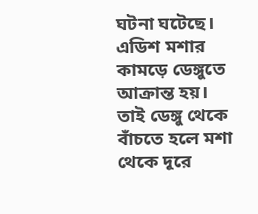ঘটনা ঘটেছে। এডিশ মশার কামড়ে ডেঙ্গুতে আক্রান্ত হয়। তাই ডেঙ্গু থেকে বাঁচতে হলে মশা থেকে দূরে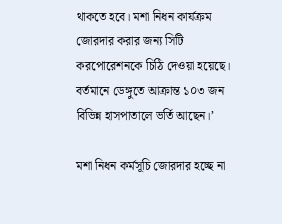থাকতে হবে। মশা নিধন কার্যক্রম জোরদার করার জন্য সিটি করপোরেশনকে চিঠি দেওয়া হয়েছে। বর্তমানে ডেঙ্গুতে আক্রান্ত ১০৩ জন বিভিন্ন হাসপাতালে ভর্তি আছেন।’

মশা নিধন কর্মসূচি জোরদার হচ্ছে না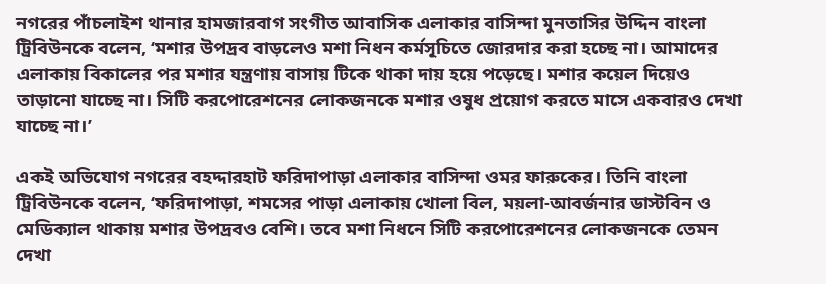নগরের পাঁচলাইশ থানার হামজারবাগ সংগীত আবাসিক এলাকার বাসিন্দা মুনতাসির উদ্দিন বাংলা ট্রিবিউনকে বলেন, ‘মশার উপদ্রব বাড়লেও মশা নিধন কর্মসূচিতে জোরদার করা হচ্ছে না। আমাদের এলাকায় বিকালের পর মশার যন্ত্রণায় বাসায় টিকে থাকা দায় হয়ে পড়েছে। মশার কয়েল দিয়েও তাড়ানো যাচ্ছে না। সিটি করপোরেশনের লোকজনকে মশার ওষুধ প্রয়োগ করতে মাসে একবারও দেখা যাচ্ছে না।’

একই অভিযোগ নগরের বহদ্দারহাট ফরিদাপাড়া এলাকার বাসিন্দা ওমর ফারুকের। তিনি বাংলা ট্রিবিউনকে বলেন, ‘ফরিদাপাড়া, শমসের পাড়া এলাকায় খোলা বিল, ময়লা-আবর্জনার ডাস্টবিন ও মেডিক্যাল থাকায় মশার উপদ্রবও বেশি। তবে মশা নিধনে সিটি করপোরেশনের লোকজনকে তেমন দেখা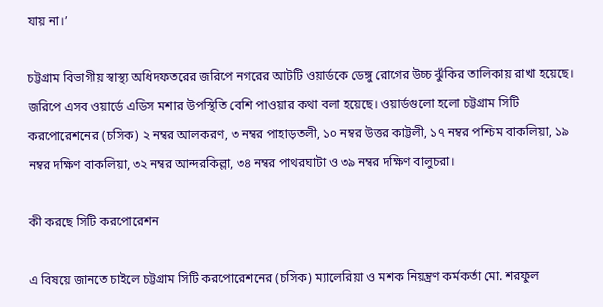যায় না।’

চট্টগ্রাম বিভাগীয় স্বাস্থ্য অধিদফতরের জরিপে নগরের আটটি ওয়ার্ডকে ডেঙ্গু রোগের উচ্চ ঝুঁকির তালিকায় রাখা হয়েছে। জরিপে এসব ওয়ার্ডে এডিস মশার উপস্থিতি বেশি পাওয়ার কথা বলা হয়েছে। ওয়ার্ডগুলো হলো চট্টগ্রাম সিটি করপোরেশনের (চসিক) ২ নম্বর আলকরণ, ৩ নম্বর পাহাড়তলী, ১০ নম্বর উত্তর কাট্টলী, ১৭ নম্বর পশ্চিম বাকলিয়া, ১৯ নম্বর দক্ষিণ বাকলিয়া, ৩২ নম্বর আন্দরকিল্লা, ৩৪ নম্বর পাথরঘাটা ও ৩৯ নম্বর দক্ষিণ বালুচরা।

কী করছে সিটি করপোরেশন

এ বিষয়ে জানতে চাইলে চট্টগ্রাম সিটি করপোরেশনের (চসিক) ম্যালেরিয়া ও মশক নিয়ন্ত্রণ কর্মকর্তা মো. শরফুল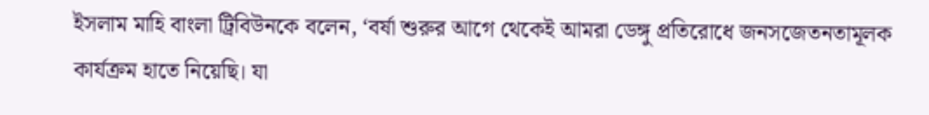ইসলাম মাহি বাংলা ট্রিবিউনকে বলেন, ‘বর্ষা শুরুর আগে থেকেই আমরা ডেঙ্গু প্রতিরোধে জনসজেতনতামূলক কার্যক্রম হাতে নিয়েছি। যা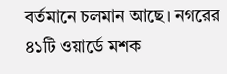বর্তমানে চলমান আছে। নগরের ৪১টি ওয়ার্ডে মশক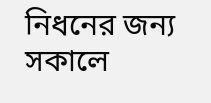নিধনের জন্য সকালে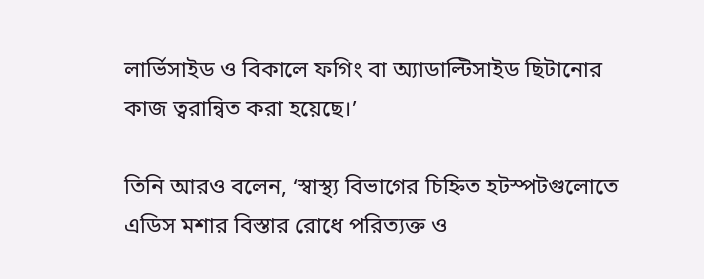লার্ভিসাইড ও বিকালে ফগিং বা অ্যাডাল্টিসাইড ছিটানোর কাজ ত্বরান্বিত করা হয়েছে।’

তিনি আরও বলেন, ‘স্বাস্থ্য বিভাগের চিহ্নিত হটস্পটগুলোতে এডিস মশার বিস্তার রোধে পরিত্যক্ত ও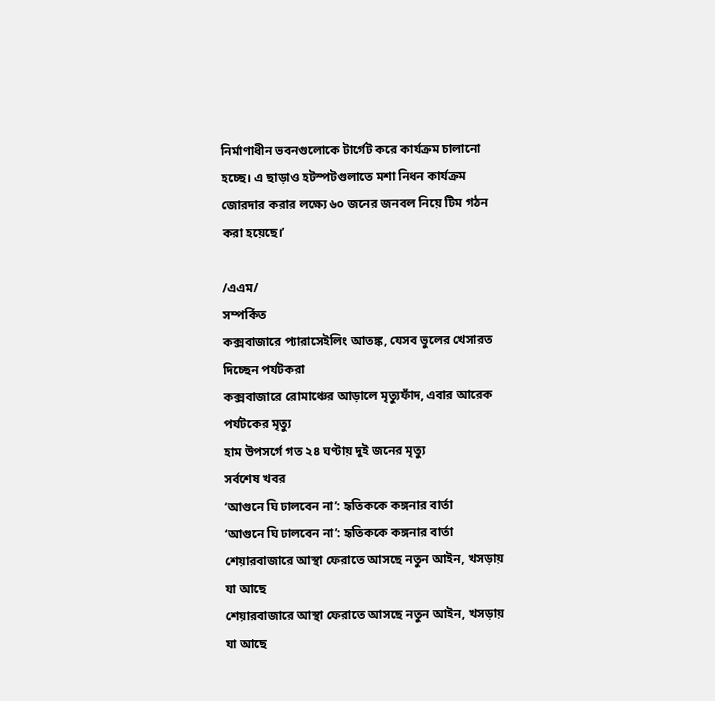নির্মাণাধীন ভবনগুলোকে টার্গেট করে কার্যক্রম চালানো হচ্ছে। এ ছাড়াও হটস্পটগুলাতে মশা নিধন কার্যক্রম জোরদার করার লক্ষ্যে ৬০ জনের জনবল নিয়ে টিম গঠন করা হয়েছে।’

/এএম/
সম্পর্কিত
কক্সবাজারে প্যারাসেইলিং আতঙ্ক, যেসব ভুলের খেসারত দিচ্ছেন পর্যটকরা
কক্সবাজারে রোমাঞ্চের আড়ালে মৃত্যুফাঁদ, এবার আরেক পর্যটকের মৃত্যু
হাম উপসর্গে গত ২৪ ঘণ্টায় দুই জনের মৃত্যু
সর্বশেষ খবর
‘আগুনে ঘি ঢালবেন না’: হৃতিককে কঙ্গনার বার্তা
‘আগুনে ঘি ঢালবেন না’: হৃতিককে কঙ্গনার বার্তা
শেয়ারবাজারে আস্থা ফেরাতে আসছে নতুন আইন, খসড়ায় যা আছে
শেয়ারবাজারে আস্থা ফেরাতে আসছে নতুন আইন, খসড়ায় যা আছে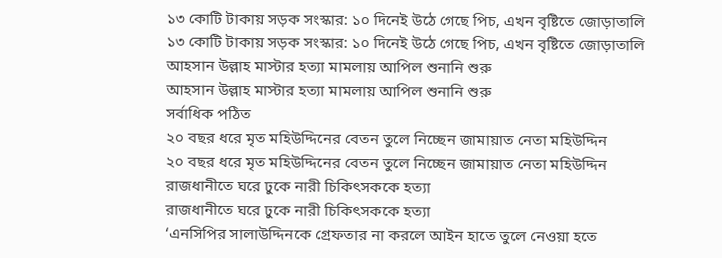১৩ কোটি টাকায় সড়ক সংস্কার: ১০ দিনেই উঠে গেছে পিচ, এখন বৃষ্টিতে জোড়াতালি
১৩ কোটি টাকায় সড়ক সংস্কার: ১০ দিনেই উঠে গেছে পিচ, এখন বৃষ্টিতে জোড়াতালি
আহসান উল্লাহ মাস্টার হত্যা মামলায় আপিল শুনানি শুরু
আহসান উল্লাহ মাস্টার হত্যা মামলায় আপিল শুনানি শুরু
সর্বাধিক পঠিত
২০ বছর ধরে মৃত মহিউদ্দিনের বেতন তুলে নিচ্ছেন জামায়াত নেতা মহিউদ্দিন
২০ বছর ধরে মৃত মহিউদ্দিনের বেতন তুলে নিচ্ছেন জামায়াত নেতা মহিউদ্দিন
রাজধানীতে ঘরে ঢুকে নারী চিকিৎসককে হত্যা
রাজধানীতে ঘরে ঢুকে নারী চিকিৎসককে হত্যা
‘এনসিপির সালাউদ্দিনকে গ্রেফতার না করলে আইন হাতে তুলে নেওয়া হতে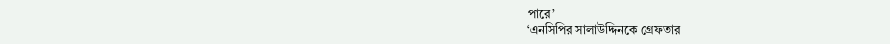পারে’
‘এনসিপির সালাউদ্দিনকে গ্রেফতার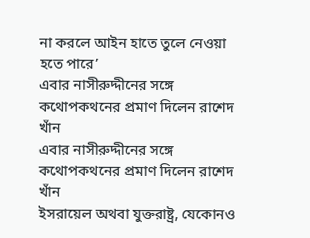না করলে আইন হাতে তুলে নেওয়া হতে পারে’
এবার নাসীরুদ্দীনের সঙ্গে কথোপকথনের প্রমাণ দিলেন রাশেদ খাঁন
এবার নাসীরুদ্দীনের সঙ্গে কথোপকথনের প্রমাণ দিলেন রাশেদ খাঁন
ইসরায়েল অথবা যুক্তরাষ্ট্র, যেকোনও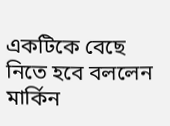একটিকে বেছে নিতে হবে বললেন মার্কিন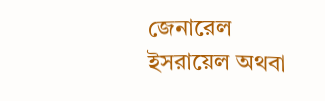জেনারেল
ইসরায়েল অথবা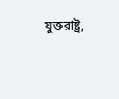যুক্তরাষ্ট্র,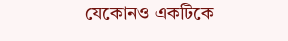যেকোনও একটিকে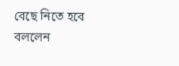বেছে নিতে হবে বললেন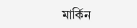মার্কিন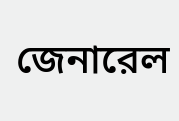জেনারেল